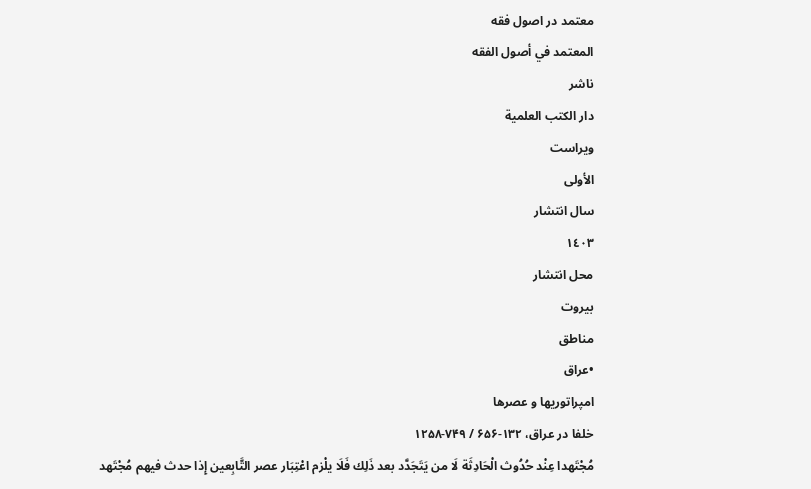معتمد در اصول فقه
المعتمد في أصول الفقه
ناشر
دار الكتب العلمية
ویراست
الأولى
سال انتشار
١٤٠٣
محل انتشار
بيروت
مناطق
•عراق
امپراتوریها و عصرها
خلفا در عراق، ۱۳۲-۶۵۶ / ۷۴۹-۱۲۵۸
مُجْتَهدا عِنْد حُدُوث الْحَادِثَة لَا من يَتَجَدَّد بعد ذَلِك فَلَا يلْزم اعْتِبَار عصر التَّابِعين إِذا حدث فيهم مُجْتَهد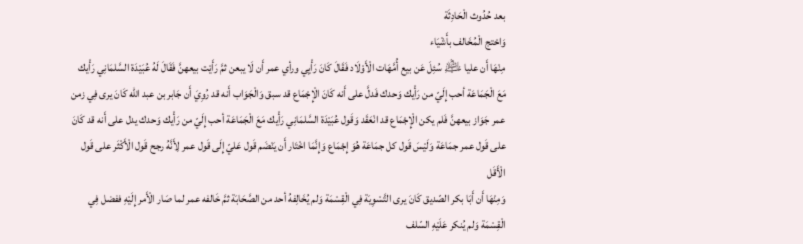بعد حُدُوث الْحَادِثَة
وَاحْتج الْمُخَالف بأَشْيَاء
مِنْهَا أَن عليا ﵇ سُئِلَ عَن بيع أُمَّهَات الْأَوْلَاد فَقَالَ كَانَ رَأْيِي ورأي عمر أَن لَا يبعن ثمَّ رَأَيْت بيعهنَّ فَقَالَ لَهُ عُبَيْدَة السَّلمَانِي رَأْيك مَعَ الْجَمَاعَة أحب إِلَيّ من رَأْيك وَحدك فَدلَّ على أَنه كَانَ الْإِجْمَاع قد سبق وَالْجَوَاب أَنه قد رُوِيَ أَن جَابر بن عبد الله كَانَ يرى فِي زمن عمر جَوَاز بيعهنَّ فَلم يكن الْإِجْمَاع قد انْعَقَد وَقَول عُبَيْدَة السَّلمَانِي رَأْيك مَعَ الْجَمَاعَة أحب إِلَيّ من رَأْيك وَحدك يدل على أَنه قد كَانَ على قَول عمر جمَاعَة وَلَيْسَ قَول كل جمَاعَة هُوَ إِجْمَاع وَإِنَّمَا اخْتَار أَن يَنْضَم قَول عَليّ إِلَى قَول عمر لِأَنَّهُ رجح قَول الْأَكْثَر على قَول الْأَقَل
وَمِنْهَا أَن أَبَا بكر الصّديق كَانَ يرى التَّسْوِيَة فِي الْقِسْمَة وَلم يُخَالِفهُ أحد من الصَّحَابَة ثمَّ خَالفه عمر لما صَار الْأَمر إِلَيْهِ ففضل فِي الْقِسْمَة وَلم يُنكر عَلَيْهِ السّلف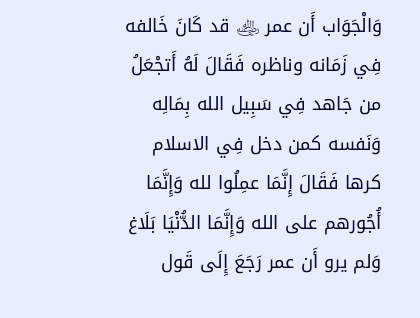وَالْجَوَاب أَن عمر ﵁ قد كَانَ خَالفه فِي زَمَانه وناظره فَقَالَ لَهُ أَتجْعَلُ من جَاهد فِي سَبِيل الله بِمَالِه وَنَفسه كمن دخل فِي الاسلام كرها فَقَالَ إِنَّمَا عمِلُوا لله وَإِنَّمَا أُجُورهم على الله وَإِنَّمَا الدُّنْيَا بَلَاغ وَلم يرو أَن عمر رَجَعَ إِلَى قَول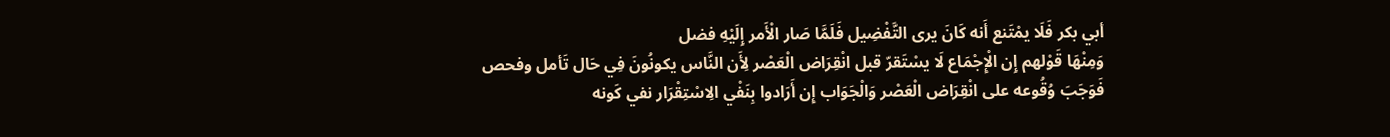أبي بكر فَلَا يمْتَنع أَنه كَانَ يرى التَّفْضِيل فَلَمَّا صَار الْأَمر إِلَيْهِ فضل
وَمِنْهَا قَوْلهم إِن الْإِجْمَاع لَا يسْتَقرّ قبل انْقِرَاض الْعَصْر لِأَن النَّاس يكونُونَ فِي حَال تَأمل وفحص فَوَجَبَ وُقُوعه على انْقِرَاض الْعَصْر وَالْجَوَاب إِن أَرَادوا بِنَفْي الِاسْتِقْرَار نفي كَونه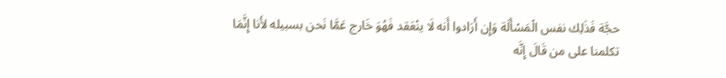حجَّة فَذَلِك نفس الْمَسْأَلَة وَإِن أَرَادوا أَنه لَا ينْعَقد فَهُوَ خَارج عَمَّا نَحن بسبيله لأَنا إِنَّمَا تكلمنا على من قَالَ إِنَّه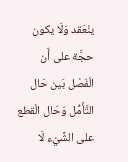ينْعَقد وَلَا يكون حجَّة على أَن الْفَصْل بَين حَال التَّأَمُّل وَحَال الْقطع على الشَّيْء لَا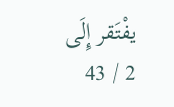يفْتَقر إِلَى
2 / 43